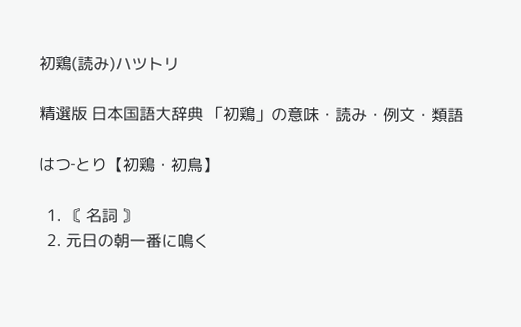初鶏(読み)ハツトリ

精選版 日本国語大辞典 「初鶏」の意味・読み・例文・類語

はつ‐とり【初鶏・初鳥】

  1. 〘 名詞 〙
  2. 元日の朝一番に鳴く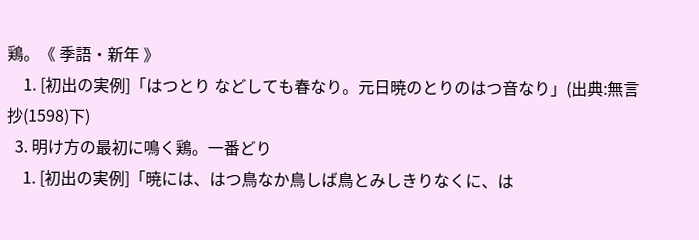鶏。《 季語・新年 》
    1. [初出の実例]「はつとり などしても春なり。元日暁のとりのはつ音なり」(出典:無言抄(1598)下)
  3. 明け方の最初に鳴く鶏。一番どり
    1. [初出の実例]「暁には、はつ鳥なか鳥しば鳥とみしきりなくに、は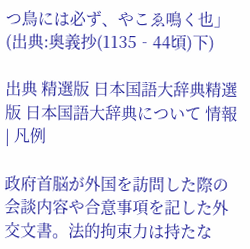つ鳥には必ず、やこゑ鳴く也」(出典:奥義抄(1135‐44頃)下)

出典 精選版 日本国語大辞典精選版 日本国語大辞典について 情報 | 凡例

政府首脳が外国を訪問した際の会談内容や合意事項を記した外交文書。法的拘束力は持たな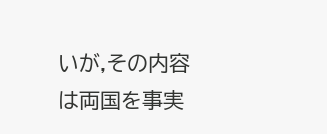いが,その内容は両国を事実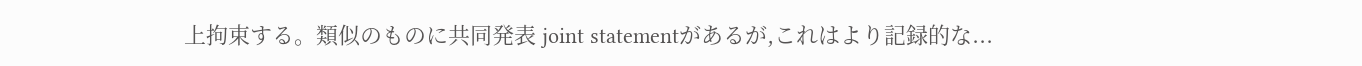上拘束する。類似のものに共同発表 joint statementがあるが,これはより記録的な...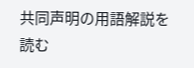共同声明の用語解説を読む